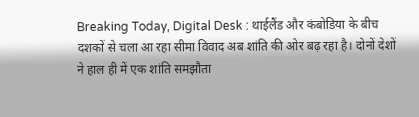Breaking Today, Digital Desk : थाईलैंड और कंबोडिया के बीच दशकों से चला आ रहा सीमा विवाद अब शांति की ओर बढ़ रहा है। दोनों देशों ने हाल ही में एक शांति समझौता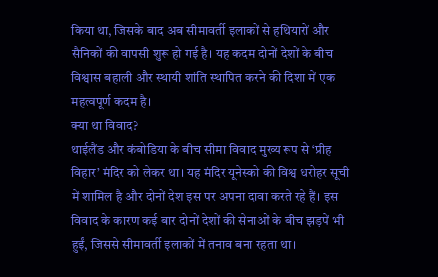किया था, जिसके बाद अब सीमावर्ती इलाकों से हथियारों और सैनिकों की वापसी शुरू हो गई है। यह कदम दोनों देशों के बीच विश्वास बहाली और स्थायी शांति स्थापित करने की दिशा में एक महत्वपूर्ण कदम है।
क्या था विवाद?
थाईलैंड और कंबोडिया के बीच सीमा विवाद मुख्य रूप से ‘प्रीह विहार’ मंदिर को लेकर था। यह मंदिर यूनेस्को की विश्व धरोहर सूची में शामिल है और दोनों देश इस पर अपना दावा करते रहे हैं। इस विवाद के कारण कई बार दोनों देशों की सेनाओं के बीच झड़पें भी हुईं, जिससे सीमावर्ती इलाकों में तनाव बना रहता था।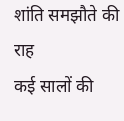शांति समझौते की राह
कई सालों की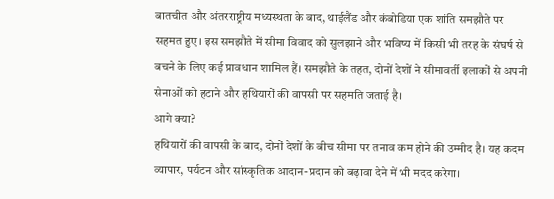बातचीत और अंतरराष्ट्रीय मध्यस्थता के बाद, थाईलैंड और कंबोडिया एक शांति समझौते पर सहमत हुए। इस समझौते में सीमा विवाद को सुलझाने और भविष्य में किसी भी तरह के संघर्ष से बचने के लिए कई प्रावधान शामिल हैं। समझौते के तहत, दोनों देशों ने सीमावर्ती इलाकों से अपनी सेनाओं को हटाने और हथियारों की वापसी पर सहमति जताई है।
आगे क्या?
हथियारों की वापसी के बाद, दोनों देशों के बीच सीमा पर तनाव कम होने की उम्मीद है। यह कदम व्यापार, पर्यटन और सांस्कृतिक आदान-प्रदान को बढ़ावा देने में भी मदद करेगा।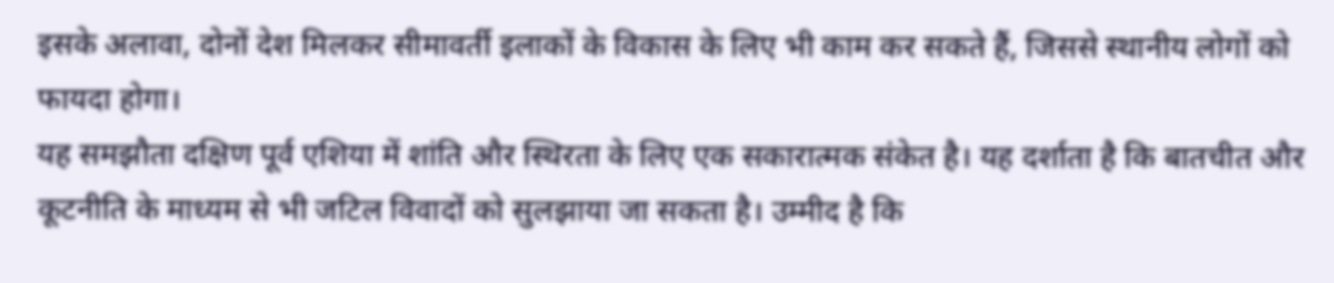इसके अलावा, दोनों देश मिलकर सीमावर्ती इलाकों के विकास के लिए भी काम कर सकते हैं, जिससे स्थानीय लोगों को फायदा होगा।
यह समझौता दक्षिण पूर्व एशिया में शांति और स्थिरता के लिए एक सकारात्मक संकेत है। यह दर्शाता है कि बातचीत और कूटनीति के माध्यम से भी जटिल विवादों को सुलझाया जा सकता है। उम्मीद है कि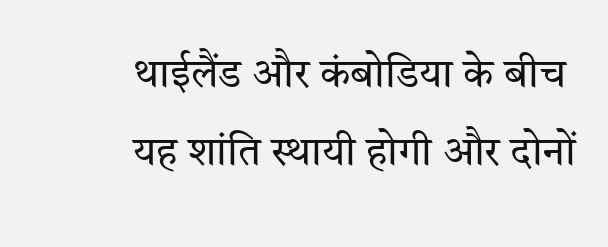थाईलैंड और कंबोडिया के बीच यह शांति स्थायी होगी और दोनों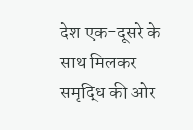देश एक-दूसरे के साथ मिलकर समृद्धि की ओर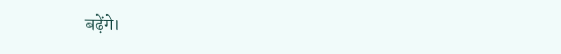बढ़ेंगे।